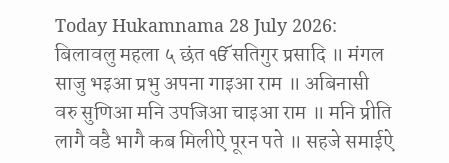Today Hukamnama 28 July 2026: बिलावलु महला ५ छंत ੴ सतिगुर प्रसादि ॥ मंगल साजु भइआ प्रभु अपना गाइआ राम ॥ अबिनासी वरु सुणिआ मनि उपजिआ चाइआ राम ॥ मनि प्रीति लागै वडै भागै कब मिलीऐ पूरन पते ॥ सहजे समाईऐ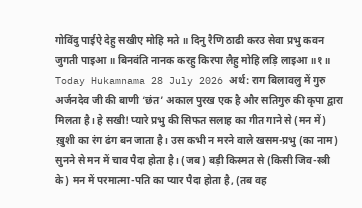गोविंदु पाईऐ देहु सखीए मोहि मते ॥ दिनु रैणि ठाढी करउ सेवा प्रभु कवन जुगती पाइआ ॥ बिनवंति नानक करहु किरपा लैहु मोहि लड़ि लाइआ ॥१॥
Today Hukamnama 28 July 2026 अर्थ: राग बिलावलु में गुरु अर्जनदेव जी की बाणी ‘छंत’ अकाल पुरख एक है और सतिगुरु की कृपा द्वारा मिलता है। हे सखी! प्यारे प्रभु की सिफत सलाह का गीत गाने से (मन में) ख़ुशी का रंग ढंग बन जाता है। उस कभी न मरने वाले खसम-प्रभु (का नाम) सुनने से मन में चाव पैदा होता है। (जब) बड़ी किस्मत से (किसी जिव-स्त्री के) मन में परमात्मा-पति का प्यार पैदा होता है, (तब वह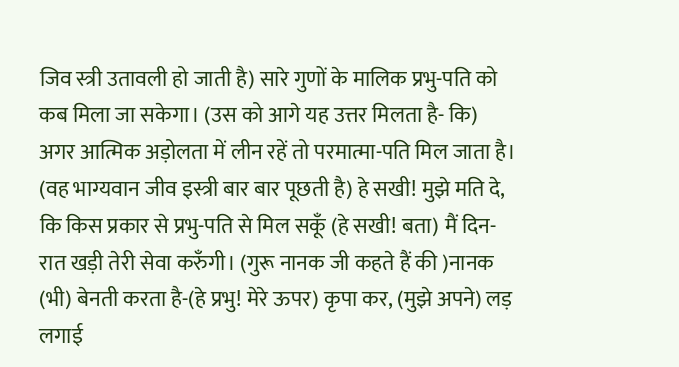जिव स्त्री उतावली हो जाती है) सारे गुणों के मालिक प्रभु-पति को कब मिला जा सकेगा। (उस को आगे यह उत्तर मिलता है- कि) अगर आत्मिक अड़ोलता में लीन रहें तो परमात्मा-पति मिल जाता है। (वह भाग्यवान जीव इस्त्री बार बार पूछती है) हे सखी! मुझे मति दे, कि किस प्रकार से प्रभु-पति से मिल सकूँ (हे सखी! बता) मैं दिन-रात खड़ी तेरी सेवा करुँगी। (गुरू नानक जी कहते हैं की )नानक (भी) बेनती करता है-(हे प्रभु! मेरे ऊपर) कृपा कर, (मुझे अपने) लड़ लगाई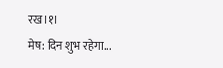रख।१।
मेष: दिन शुभ रहेगा...